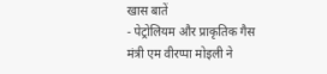खास बातें
- पेट्रोलियम और प्राकृतिक गैस मंत्री एम वीरप्पा मोइली ने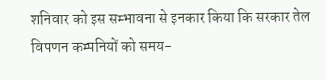शनिवार को इस सम्भावना से इनकार किया कि सरकार तेल विपणन कम्पनियों को समय-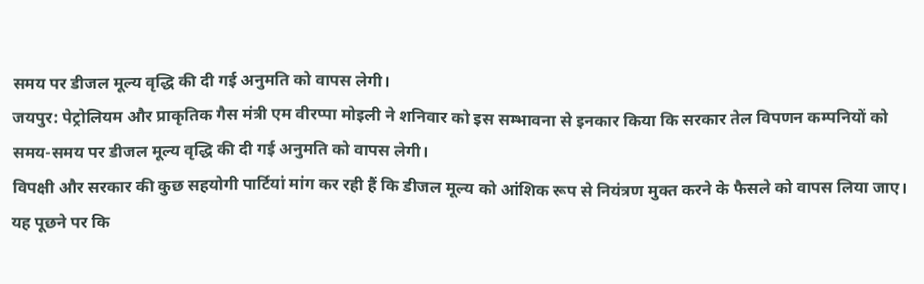समय पर डीजल मूल्य वृद्धि की दी गई अनुमति को वापस लेगी।
जयपुर: पेट्रोलियम और प्राकृतिक गैस मंत्री एम वीरप्पा मोइली ने शनिवार को इस सम्भावना से इनकार किया कि सरकार तेल विपणन कम्पनियों को समय-समय पर डीजल मूल्य वृद्धि की दी गई अनुमति को वापस लेगी।
विपक्षी और सरकार की कुछ सहयोगी पार्टियां मांग कर रही हैं कि डीजल मूल्य को आंशिक रूप से नियंत्रण मुक्त करने के फैसले को वापस लिया जाए।
यह पूछने पर कि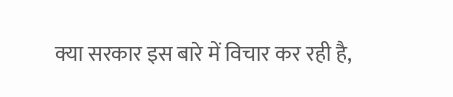क्या सरकार इस बारे में विचार कर रही है,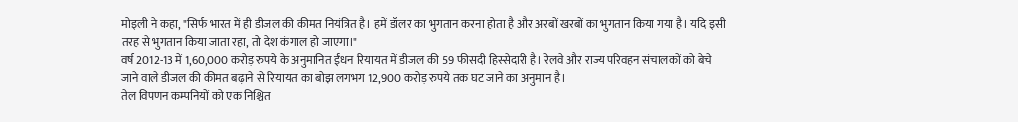मोइली ने कहा, "सिर्फ भारत में ही डीजल की कीमत नियंत्रित है। हमें डॉलर का भुगतान करना होता है और अरबों खरबों का भुगतान किया गया है। यदि इसी तरह से भुगतान किया जाता रहा, तो देश कंगाल हो जाएगा।"
वर्ष 2012-13 में 1,60,000 करोड़ रुपये के अनुमानित ईंधन रियायत में डीजल की 59 फीसदी हिस्सेदारी है। रेलवे और राज्य परिवहन संचालकों को बेचे जाने वाले डीजल की कीमत बढ़ाने से रियायत का बोझ लगभग 12,900 करोड़ रुपये तक घट जाने का अनुमान है।
तेल विपणन कम्पनियों को एक निश्चित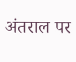अंतराल पर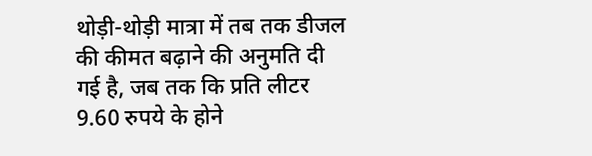थोड़ी-थोड़ी मात्रा में तब तक डीजल की कीमत बढ़ाने की अनुमति दी गई है, जब तक कि प्रति लीटर 9.60 रुपये के होने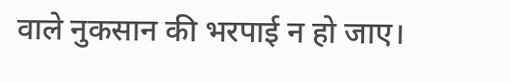वाले नुकसान की भरपाई न हो जाए।